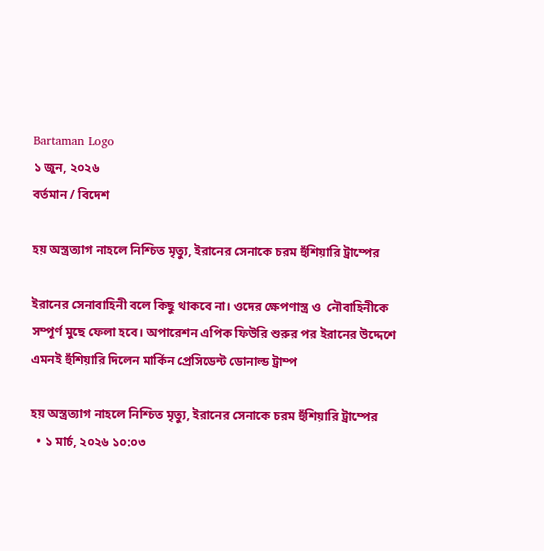Bartaman Logo
১ জুন, ২০২৬
বর্তমান / বিদেশ

হয় অস্ত্রত্যাগ নাহলে নিশ্চিত মৃত্যু, ইরানের সেনাকে চরম হুঁশিয়ারি ট্রাম্পের

ইরানের সেনাবাহিনী বলে কিছু থাকবে না। ওদের ক্ষেপণাস্ত্র ও  নৌবাহিনীকে সম্পূর্ণ মুছে ফেলা হবে। অপারেশন এপিক ফিউরি শুরুর পর ইরানের উদ্দেশে এমনই হুঁশিয়ারি দিলেন মার্কিন প্রেসিডেন্ট ডোনাল্ড ট্রাম্প

হয় অস্ত্রত্যাগ নাহলে নিশ্চিত মৃত্যু, ইরানের সেনাকে চরম হুঁশিয়ারি ট্রাম্পের
  • ১ মার্চ, ২০২৬ ১০:০৩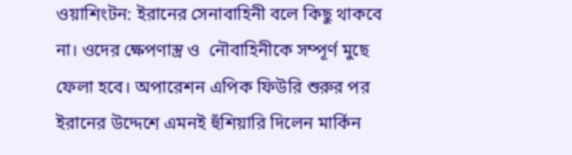ওয়াশিংটন: ইরানের সেনাবাহিনী বলে কিছু থাকবে না। ওদের ক্ষেপণাস্ত্র ও  নৌবাহিনীকে সম্পূর্ণ মুছে ফেলা হবে। অপারেশন এপিক ফিউরি শুরুর পর ইরানের উদ্দেশে এমনই হুঁশিয়ারি দিলেন মার্কিন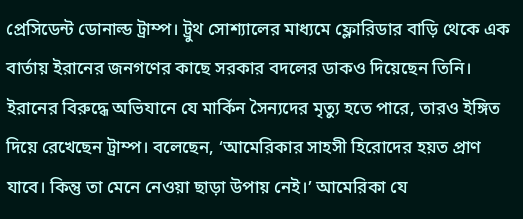প্রেসিডেন্ট ডোনাল্ড ট্রাম্প। ট্রুথ সোশ্যালের মাধ্যমে ফ্লোরিডার বাড়ি থেকে এক বার্তায় ইরানের জনগণের কাছে সরকার বদলের ডাকও দিয়েছেন তিনি। ইরানের বিরুদ্ধে অভিযানে যে মার্কিন সৈন্যদের মৃত্যু হতে পারে, তারও ইঙ্গিত দিয়ে রেখেছেন ট্রাম্প। বলেছেন, ‘আমেরিকার সাহসী হিরোদের হয়ত প্রাণ যাবে। কিন্তু তা মেনে নেওয়া ছাড়া উপায় নেই।’ আমেরিকা যে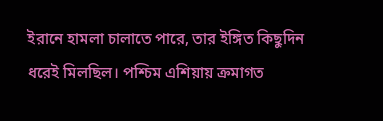ইরানে হামলা চালাতে পারে, তার ইঙ্গিত কিছুদিন ধরেই মিলছিল। পশ্চিম এশিয়ায় ক্রমাগত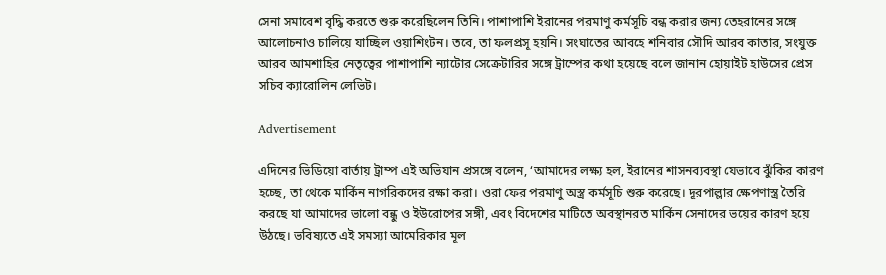সেনা সমাবেশ বৃদ্ধি করতে শুরু করেছিলেন তিনি। পাশাপাশি ইরানের পরমাণু কর্মসূচি বন্ধ করার জন্য তেহরানের সঙ্গে আলোচনাও চালিয়ে যাচ্ছিল ওয়াশিংটন। তবে, তা ফলপ্রসূ হয়নি। সংঘাতের আবহে শনিবার সৌদি আরব কাতার, সংযুক্ত আরব আমশাহির নেতৃত্বের পাশাপাশি ন্যাটোর সেক্রেটারির সঙ্গে ট্রাম্পের কথা হয়েছে বলে জানান হোয়াইট হাউসের প্রেস সচিব ক্যারোলিন লেভিট।

Advertisement

এদিনের ভিডিয়ো বার্তায় ট্রাম্প এই অভিযান প্রসঙ্গে বলেন, ‘আমাদের লক্ষ্য হল, ইরানের শাসনব্যবস্থা যেভাবে ঝুঁকির কারণ হচ্ছে, তা থেকে মার্কিন নাগরিকদের রক্ষা করা। ওরা ফের পরমাণু অস্ত্র কর্মসূচি শুরু করেছে। দূরপাল্লার ক্ষেপণাস্ত্র তৈরি করছে যা আমাদের ভালো বন্ধু ও ইউরোপের সঙ্গী, এবং বিদেশের মাটিতে অবস্থানরত মার্কিন সেনাদের ভয়ের কারণ হয়ে উঠছে। ভবিষ্যতে এই সমস্যা আমেরিকার মূল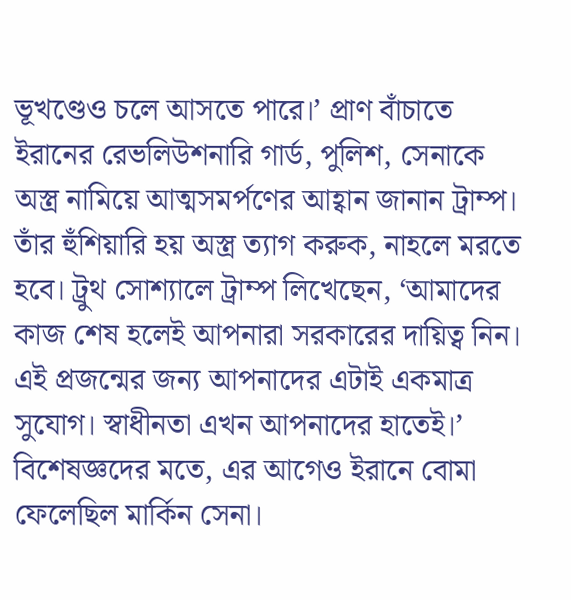ভূখণ্ডেও চলে আসতে পারে।’ প্রাণ বাঁচাতে ইরানের রেভলিউশনারি গার্ড, পুলিশ, সেনাকে অস্ত্র নামিয়ে আত্মসমর্পণের আহ্বান জানান ট্রাম্প। তাঁর হুঁশিয়ারি হয় অস্ত্র ত্যাগ করুক, নাহলে মরতে হবে। ট্রুথ সোশ্যালে ট্রাম্প লিখেছেন, ‘আমাদের কাজ শেষ হলেই আপনারা সরকারের দায়িত্ব নিন। এই প্রজন্মের জন্য আপনাদের এটাই একমাত্র সুযোগ। স্বাধীনতা এখন আপনাদের হাতেই।’
বিশেষজ্ঞদের মতে, এর আগেও ইরানে বোমা ফেলেছিল মার্কিন সেনা।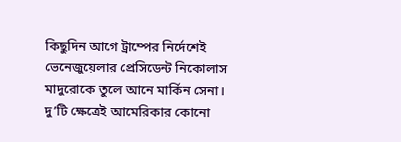কিছুদিন আগে ট্রাম্পের নির্দেশেই ভেনেজুয়েলার প্রেসিডেন্ট নিকোলাস মাদুরোকে তুলে আনে মার্কিন সেনা। দু’টি ক্ষেত্রেই আমেরিকার কোনো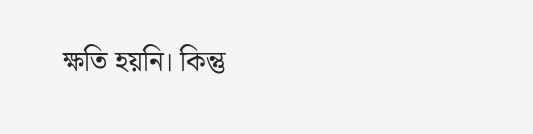ক্ষতি হয়নি। কিন্তু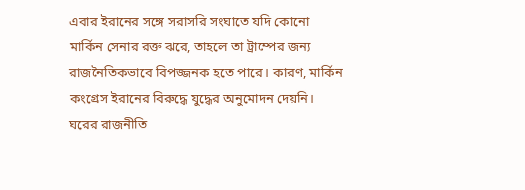এবার ইরানের সঙ্গে সরাসরি সংঘাতে যদি কোনো মার্কিন সেনার রক্ত ঝরে, তাহলে তা ট্রাম্পের জন্য রাজনৈতিকভাবে বিপজ্জনক হতে পারে। কারণ, মার্কিন কংগ্রেস ইরানের বিরুদ্ধে যুদ্ধের অনুমোদন দেয়নি। ঘরের রাজনীতি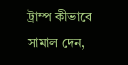ট্রাম্প কীভাবে সামাল দেন,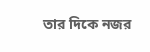তার দিকে নজর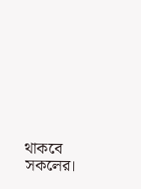থাকবে সকলের।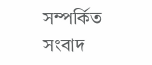সম্পর্কিত সংবাদ